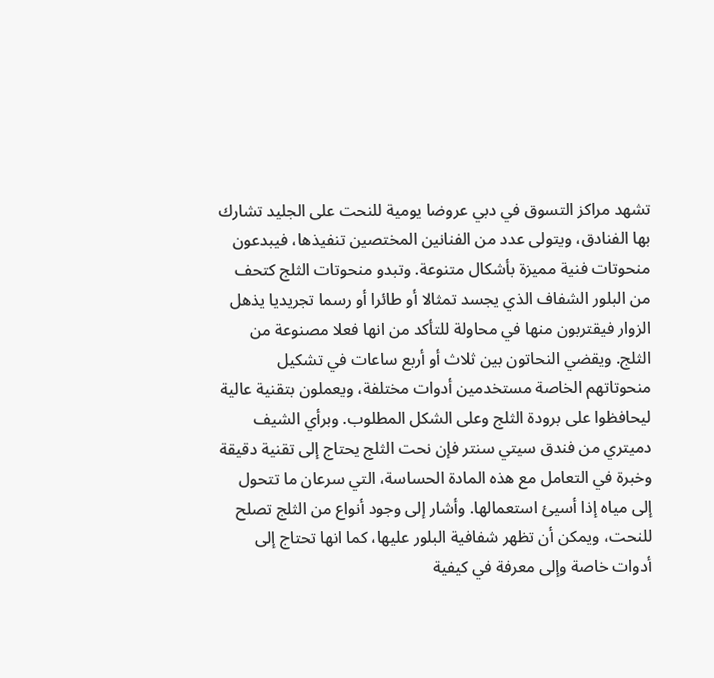تشهد مراكز التسوق في دبي عروضا يومية للنحت على الجليد تشارك بها الفنادق، ويتولى عدد من الفنانين المختصين تنفيذها، فيبدعون منحوتات فنية مميزة بأشكال متنوعة. وتبدو منحوتات الثلج كتحف من البلور الشفاف الذي يجسد تمثالا أو طائرا أو رسما تجريديا يذهل الزوار فيقتربون منها في محاولة للتأكد من انها فعلا مصنوعة من الثلج. ويقضي النحاتون بين ثلاث أو أربع ساعات في تشكيل منحوتاتهم الخاصة مستخدمين أدوات مختلفة، ويعملون بتقنية عالية ليحافظوا على برودة الثلج وعلى الشكل المطلوب. وبرأي الشيف دميتري من فندق سيتي سنتر فإن نحت الثلج يحتاج إلى تقنية دقيقة وخبرة في التعامل مع هذه المادة الحساسة، التي سرعان ما تتحول إلى مياه إذا أسيئ استعمالها. وأشار إلى وجود أنواع من الثلج تصلح للنحت، ويمكن أن تظهر شفافية البلور عليها، كما انها تحتاج إلى أدوات خاصة وإلى معرفة في كيفية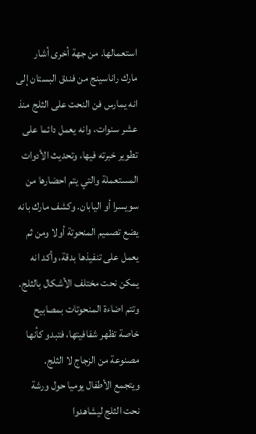استعمالها. من جهة أخرى أشار مارك راناسينج من فندق البستان إلى انه يمارس فن النحت على الثلج منذ عشر سنوات، وانه يعمل دائما على تطوير خبرته فيها، وتحديث الأدوات المستعملة والتي يتم احضارها من سويسرا أو اليابان. وكشف مارك بانه يضع تصميم المنحوتة أولا ومن ثم يعمل على تنفيذها بدقة، وأكد انه يمكن نحت مختلف الأشكال بالثلج. وتتم اضاءة المنحوتات بمصابيح خاصة تظهر شفافيتها، فتبدو كأنها مصنوعة من الزجاج لا الثلج. ويتجمع الأطفال يوميا حول ورشة نحت الثلج ليشاهدوا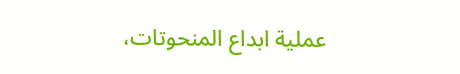عملية ابداع المنحوتات،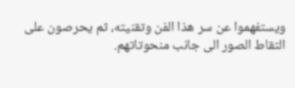ويستفهموا عن سر هذا الفن وتقنيته، ثم يحرصون على التقاط الصور الى جانب منحوتاتهم.